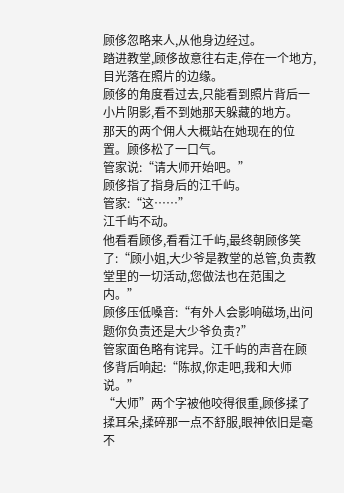顾侈忽略来人,从他身边经过。
踏进教堂,顾侈故意往右走,停在一个地方,目光落在照片的边缘。
顾侈的角度看过去,只能看到照片背后一小片阴影,看不到她那天躲藏的地方。
那天的两个佣人大概站在她现在的位置。顾侈松了一口气。
管家说:“请大师开始吧。”
顾侈指了指身后的江千屿。
管家:“这……”
江千屿不动。
他看看顾侈,看看江千屿,最终朝顾侈笑了:“顾小姐,大少爷是教堂的总管,负责教堂里的一切活动,您做法也在范围之内。”
顾侈压低嗓音:“有外人会影响磁场,出问题你负责还是大少爷负责?”
管家面色略有诧异。江千屿的声音在顾侈背后响起:“陈叔,你走吧,我和大师说。”
“大师”两个字被他咬得很重,顾侈揉了揉耳朵,揉碎那一点不舒服,眼神依旧是毫不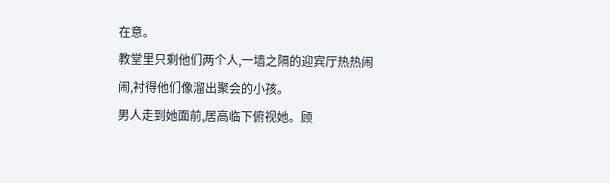在意。
教堂里只剩他们两个人,一墙之隔的迎宾厅热热闹闹,衬得他们像溜出聚会的小孩。
男人走到她面前,居高临下俯视她。顾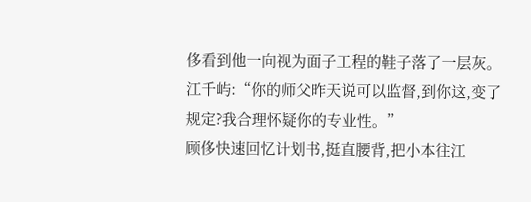侈看到他一向视为面子工程的鞋子落了一层灰。
江千屿:“你的师父昨天说可以监督,到你这,变了规定?我合理怀疑你的专业性。”
顾侈快速回忆计划书,挺直腰背,把小本往江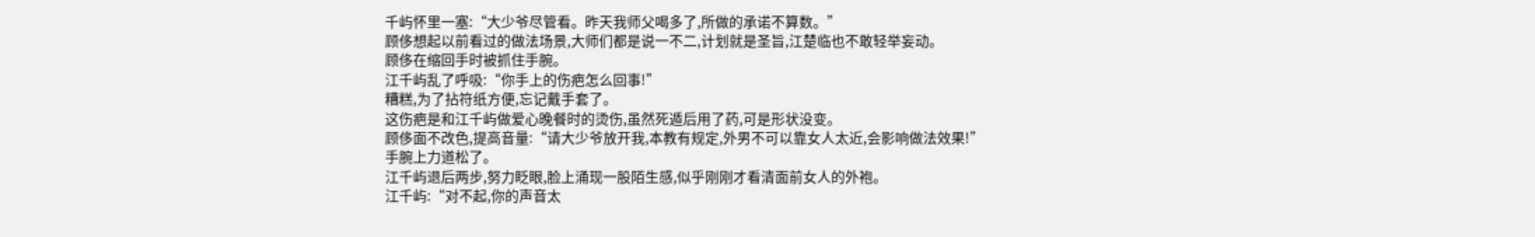千屿怀里一塞:“大少爷尽管看。昨天我师父喝多了,所做的承诺不算数。”
顾侈想起以前看过的做法场景,大师们都是说一不二,计划就是圣旨,江楚临也不敢轻举妄动。
顾侈在缩回手时被抓住手腕。
江千屿乱了呼吸:“你手上的伤疤怎么回事!”
糟糕,为了拈符纸方便,忘记戴手套了。
这伤疤是和江千屿做爱心晚餐时的烫伤,虽然死遁后用了药,可是形状没变。
顾侈面不改色,提高音量:“请大少爷放开我,本教有规定,外男不可以靠女人太近,会影响做法效果!”
手腕上力道松了。
江千屿退后两步,努力眨眼,脸上涌现一股陌生感,似乎刚刚才看清面前女人的外袍。
江千屿:“对不起,你的声音太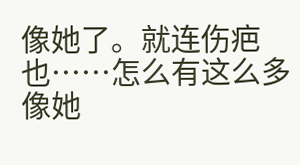像她了。就连伤疤也……怎么有这么多像她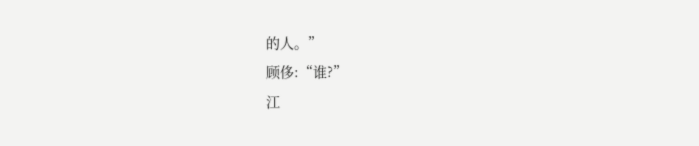的人。”
顾侈:“谁?”
江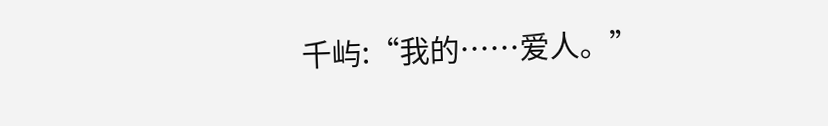千屿:“我的……爱人。”